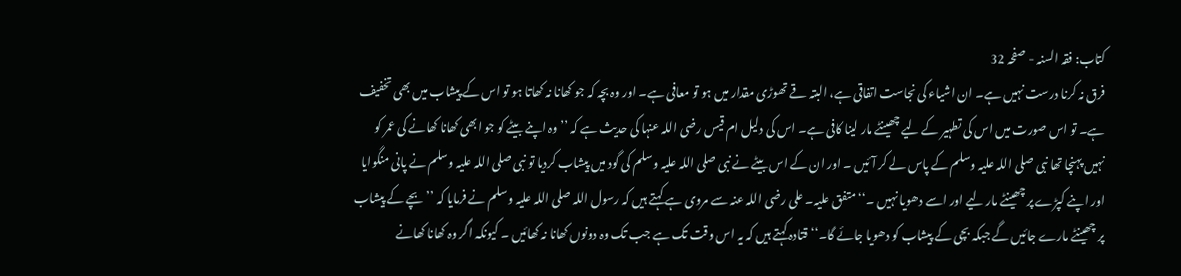کتاب: فقہ السنہ - صفحہ 32
فرق نہ کرنا درست نہیں ہے۔ ان اشیاء کی نجاست اتفاقی ہے، البتہ قے تھوڑی مقدار میں ہو تو معافی ہے۔ اور وہ بچہ کہ جو کھانا نہ کھاتا ہو تو اس کے پیشاب میں بھی تخفیف ہے۔ تو اس صورت میں اس کی تطہیر کے لیے چھینٹے مار لینا کافی ہے۔ اس کی دلیل ام قیس رضی اللہ عنہا کی حدیث ہے کہ ’’وہ اپنے بیٹے کو جو ابھی کھانا کھانے کی عمر کو نہیں پہنچا تھا نبی صلی اللہ علیہ وسلم کے پاس لے کر آئیں ۔ اور ان کے اس بیٹے نے نبی صلی اللہ علیہ وسلم کی گود میں پیشاب کردیا تو نبی صلی اللہ علیہ وسلم نے پانی منگوایا اور اپنے کپڑے پر چھینٹے مار لیے اور اسے دھویا نہیں ۔‘‘ متفق علیہ۔ علی رضی اللہ عنہ سے مروی ہے کہتے ہیں کہ رسول اللہ صلی اللہ علیہ وسلم نے فرمایا کہ ’’ بچے کے پیشاب پر چھینٹے مارے جائیں گے جبکہ بچی کے پیشاب کو دھویا جائے گا۔‘‘ قتادہ کہتے ہیں کہ یہ اس وقت تک ہے جب تک وہ دونوں کھانا نہ کھائیں ۔ کیونکہ اگر وہ کھانا کھانے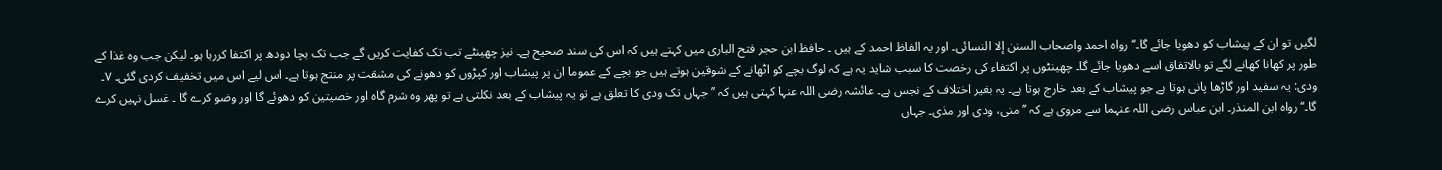لگیں تو ان کے پیشاب کو دھویا جائے گا۔‘‘ رواہ احمد واصحاب السنن إلا النسائی۔ اور یہ الفاظ احمد کے ہیں ۔ حافظ ابن حجر فتح الباری میں کہتے ہیں کہ اس کی سند صحیح ہے۔ نیز چھینٹے تب تک کفایت کریں گے جب تک بچا دودھ پر اکتفا کررہا ہو۔ لیکن جب وہ غذا کے طور پر کھانا کھانے لگے تو بالاتفاق اسے دھویا جائے گا۔ چھینٹوں پر اکتفاء کی رخصت کا سبب شاید یہ ہے کہ لوگ بچے کو اٹھانے کے شوقین ہوتے ہیں جو بچے کے عموما ان پر پیشاب اور کپڑوں کو دھونے کی مشقت پر منتج ہوتا ہے۔ اس لیے اس میں تخفیف کردی گئی۔ ۷۔ ودی: یہ سفید اور گاڑھا پانی ہوتا ہے جو پیشاب کے بعد خارج ہوتا ہے۔ یہ بغیر اختلاف کے نجس ہے۔ عائشہ رضی اللہ عنہا کہتی ہیں کہ ’’ جہاں تک ودی کا تعلق ہے تو یہ پیشاب کے بعد نکلتی ہے تو پھر وہ شرم گاہ اور خصیتین کو دھوئے گا اور وضو کرے گا ۔ غسل نہیں کرے گا۔‘‘ رواہ ابن المنذر۔ ابن عباس رضی اللہ عنہما سے مروی ہے کہ ’’ منی، ودی اور مذی۔ جہاں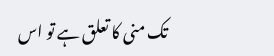تک منی کا تعلق ہے تو اس